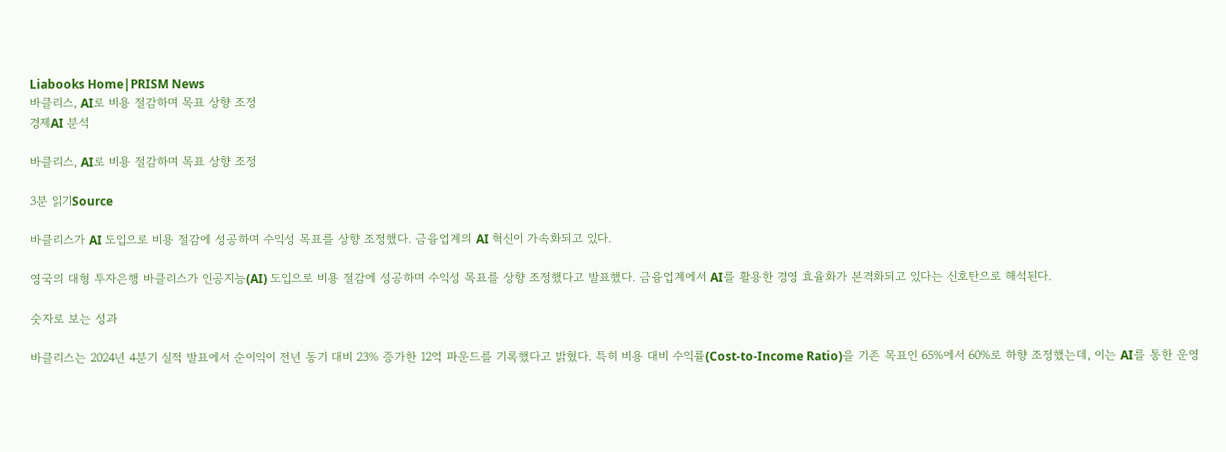Liabooks Home|PRISM News
바클리스, AI로 비용 절감하며 목표 상향 조정
경제AI 분석

바클리스, AI로 비용 절감하며 목표 상향 조정

3분 읽기Source

바클리스가 AI 도입으로 비용 절감에 성공하며 수익성 목표를 상향 조정했다. 금융업계의 AI 혁신이 가속화되고 있다.

영국의 대형 투자은행 바클리스가 인공지능(AI) 도입으로 비용 절감에 성공하며 수익성 목표를 상향 조정했다고 발표했다. 금융업계에서 AI를 활용한 경영 효율화가 본격화되고 있다는 신호탄으로 해석된다.

숫자로 보는 성과

바클리스는 2024년 4분기 실적 발표에서 순이익이 전년 동기 대비 23% 증가한 12억 파운드를 기록했다고 밝혔다. 특히 비용 대비 수익률(Cost-to-Income Ratio)을 기존 목표인 65%에서 60%로 하향 조정했는데, 이는 AI를 통한 운영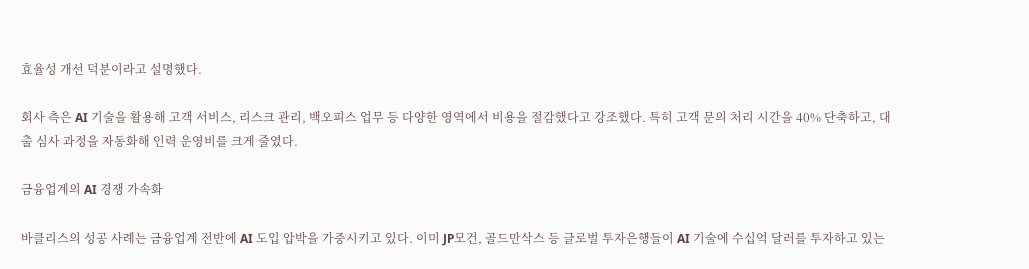효율성 개선 덕분이라고 설명했다.

회사 측은 AI 기술을 활용해 고객 서비스, 리스크 관리, 백오피스 업무 등 다양한 영역에서 비용을 절감했다고 강조했다. 특히 고객 문의 처리 시간을 40% 단축하고, 대출 심사 과정을 자동화해 인력 운영비를 크게 줄였다.

금융업계의 AI 경쟁 가속화

바클리스의 성공 사례는 금융업계 전반에 AI 도입 압박을 가중시키고 있다. 이미 JP모건, 골드만삭스 등 글로벌 투자은행들이 AI 기술에 수십억 달러를 투자하고 있는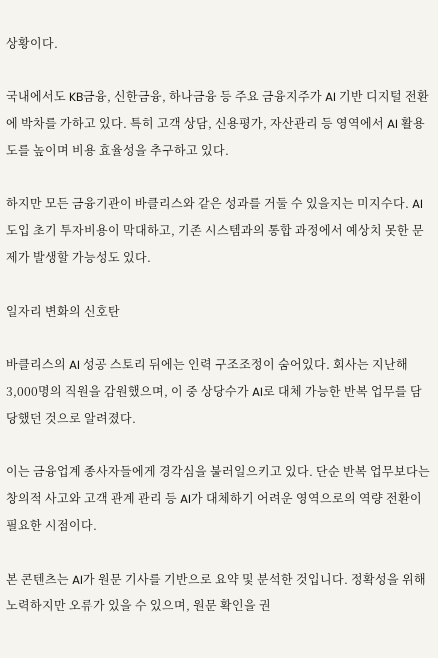상황이다.

국내에서도 KB금융, 신한금융, 하나금융 등 주요 금융지주가 AI 기반 디지털 전환에 박차를 가하고 있다. 특히 고객 상담, 신용평가, 자산관리 등 영역에서 AI 활용도를 높이며 비용 효율성을 추구하고 있다.

하지만 모든 금융기관이 바클리스와 같은 성과를 거둘 수 있을지는 미지수다. AI 도입 초기 투자비용이 막대하고, 기존 시스템과의 통합 과정에서 예상치 못한 문제가 발생할 가능성도 있다.

일자리 변화의 신호탄

바클리스의 AI 성공 스토리 뒤에는 인력 구조조정이 숨어있다. 회사는 지난해 3,000명의 직원을 감원했으며, 이 중 상당수가 AI로 대체 가능한 반복 업무를 담당했던 것으로 알려졌다.

이는 금융업계 종사자들에게 경각심을 불러일으키고 있다. 단순 반복 업무보다는 창의적 사고와 고객 관계 관리 등 AI가 대체하기 어려운 영역으로의 역량 전환이 필요한 시점이다.

본 콘텐츠는 AI가 원문 기사를 기반으로 요약 및 분석한 것입니다. 정확성을 위해 노력하지만 오류가 있을 수 있으며, 원문 확인을 권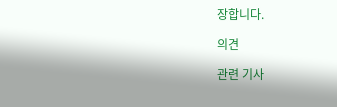장합니다.

의견

관련 기사